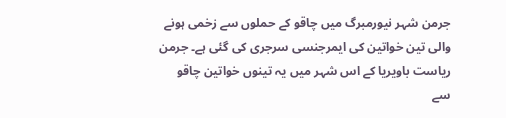جرمن شہر نیورمبرگ میں چاقو کے حملوں سے زخمی ہونے والی تین خواتین کی ایمرجنسی سرجری کی گئی ہے۔ جرمن ریاست باویریا کے اس شہر میں یہ تینوں خواتین چاقو سے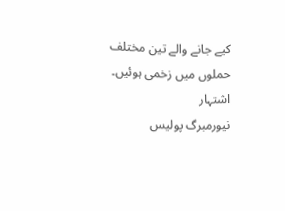کیے جانے والے تین مختلف حملوں میں زخمی ہوئیں۔
اشتہار
نیورمبرگ پولیس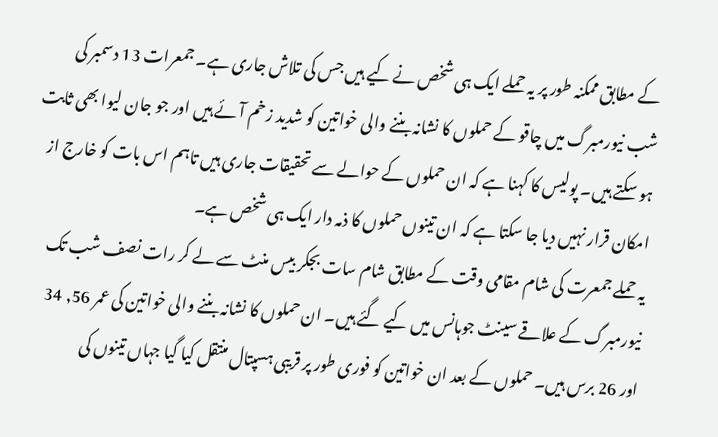کے مطابق ممکنہ طور پر یہ حملے ایک ہی شخص نے کیے ہیں جس کی تلاش جاری ہے۔ جمعرات 13 دسمبر کی شب نیورمبرگ میں چاقو کے حملوں کا نشانہ بننے والی خواتین کو شدید زخم آئے ہیں اور جو جان لیوا بھی ثابت ہو سکتے ہیں۔ پولیس کا کہنا ہے کہ ان حملوں کے حوالے سے تحقیقات جاری ہیں تاہم اس بات کو خارج از امکان قرار نہیں دیا جا سکتا ہے کہ ان تینوں حملوں کا ذمہ دار ایک ہی شخص ہے۔
یہ حملے جمعرت کی شام مقامی وقت کے مطابق شام سات بجکر بیس منٹ سے لے کر رات نصف شب تک نیورمبرگ کے علاقے سینٹ جوہانس میں کیے گئے ہیں۔ ان حملوں کا نشانہ بننے والی خواتین کی عمر 56, 34 اور 26 برس ہیں۔ حملوں کے بعد ان خواتین کو فوری طور پر قریبی ہسپتال منتقل کیا گیا جہاں تینوں کی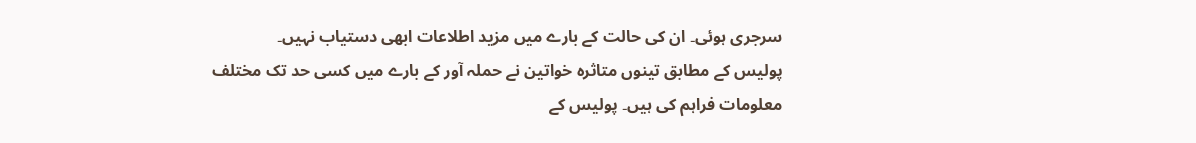سرجری ہوئی۔ ان کی حالت کے بارے میں مزید اطلاعات ابھی دستیاب نہیں۔
پولیس کے مطابق تینوں متاثرہ خواتین نے حملہ آور کے بارے میں کسی حد تک مختلف معلومات فراہم کی ہیں۔ پولیس کے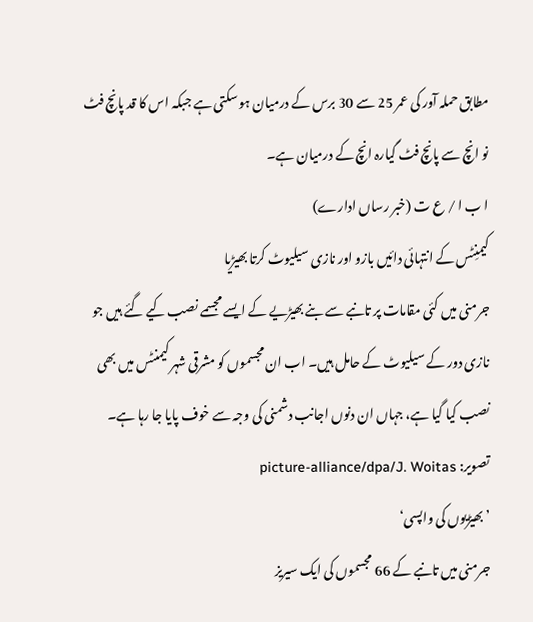مطابق حملہ آور کی عمر 25 سے 30 برس کے درمیان ہو سکتی ہے جبکہ اس کا قد پانچ فٹ نو انچ سے پانچ فٹ گیارہ انچ کے درمیان ہے۔
ا ب ا / ع ت (خبر رساں ادارے)
کیمنِٹس کے انتہائی دائیں بازو اور نازی سیلیوٹ کرتا بھیڑیا
جرمنی میں کئی مقامات پر تانبے سے بنے بھیڑیے کے ایسے مجسمے نصب کیے گئے ہیں جو نازی دور کے سیلیوٹ کے حامل ہیں۔ اب ان مجسموں کو مشرقی شہر کیمنٹس میں بھی نصب کیا گیا ہے، جہاں ان دنوں اجانب دشمنی کی وجہ سے خوف پایا جا رہا ہے۔
تصویر: picture-alliance/dpa/J. Woitas
’بھیڑیوں کی واپسی‘
جرمنی میں تانبے کے 66 مجسموں کی ایک سیریز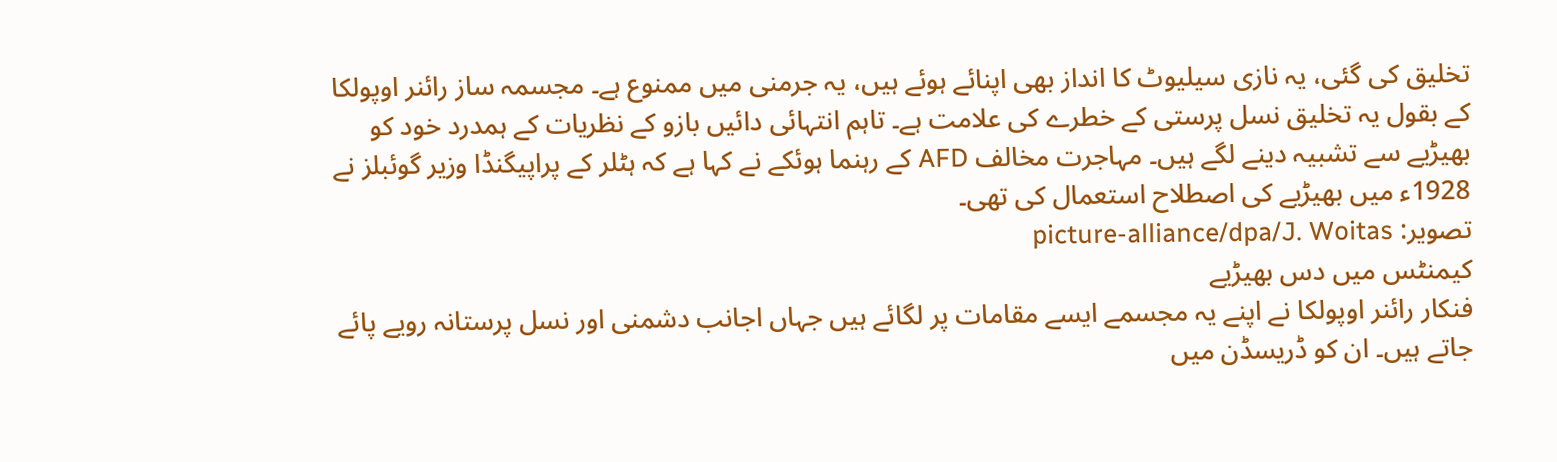تخلیق کی گئی، یہ نازی سیلیوٹ کا انداز بھی اپنائے ہوئے ہیں، یہ جرمنی میں ممنوع ہے۔ مجسمہ ساز رائنر اوپولکا کے بقول یہ تخلیق نسل پرستی کے خطرے کی علامت ہے۔ تاہم انتہائی دائیں بازو کے نظریات کے ہمدرد خود کو بھیڑیے سے تشبیہ دینے لگے ہیں۔ مہاجرت مخالف AFD کے رہنما ہوئکے نے کہا ہے کہ ہٹلر کے پراپیگنڈا وزیر گوئبلز نے 1928ء میں بھیڑیے کی اصطلاح استعمال کی تھی۔
تصویر: picture-alliance/dpa/J. Woitas
کیمنٹس میں دس بھیڑیے
فنکار رائنر اوپولکا نے اپنے یہ مجسمے ایسے مقامات پر لگائے ہیں جہاں اجانب دشمنی اور نسل پرستانہ رویے پائے جاتے ہیں۔ ان کو ڈریسڈن میں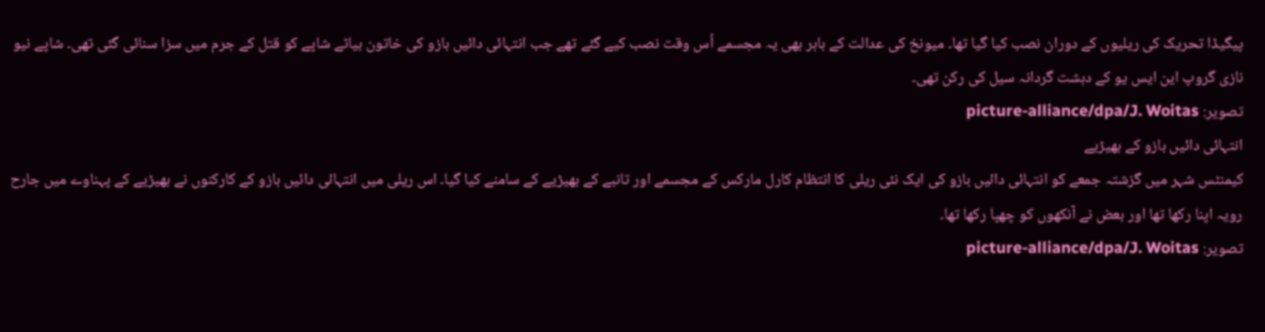پیگیڈا تحریک کی ریلیوں کے دوران نصب کیا گیا تھا۔ میونخ کی عدالت کے باہر بھی یہ مجسمے اُس وقت نصب کیے گئے تھے جب انتہائی دائیں بازو کی خاتون بیاٹے شاپے کو قتل کے جرم میں سزا سنائی گئی تھی۔ شاپے نیو نازی گروپ این ایس یو کے دہشت گردانہ سیل کی رکن تھی۔
تصویر: picture-alliance/dpa/J. Woitas
انتہائی دائیں بازو کے بھیڑیے
کیمنٹس شہر میں گزشتہ جمعے کو انتہائی دائیں بازو کی ایک نئی ریلی کا انتظام کارل مارکس کے مجسمے اور تانبے کے بھیڑیے کے سامنے کیا گیا۔ اس ریلی میں انتہائی دائیں بازو کے کارکنوں نے بھیڑیے کے پہناوے میں جارح رویہ اپنا رکھا تھا اور بعض نے آنکھوں کو چھپا رکھا تھا۔
تصویر: picture-alliance/dpa/J. Woitas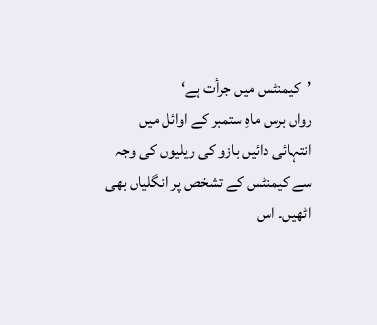’کیمنٹس میں جرأت ہے‘
رواں برس ماہِ ستمبر کے اوائل میں انتہائی دائیں بازو کی ریلیوں کی وجہ سے کیمنٹس کے تشخص پر انگلیاں بھی اٹھیں۔ اس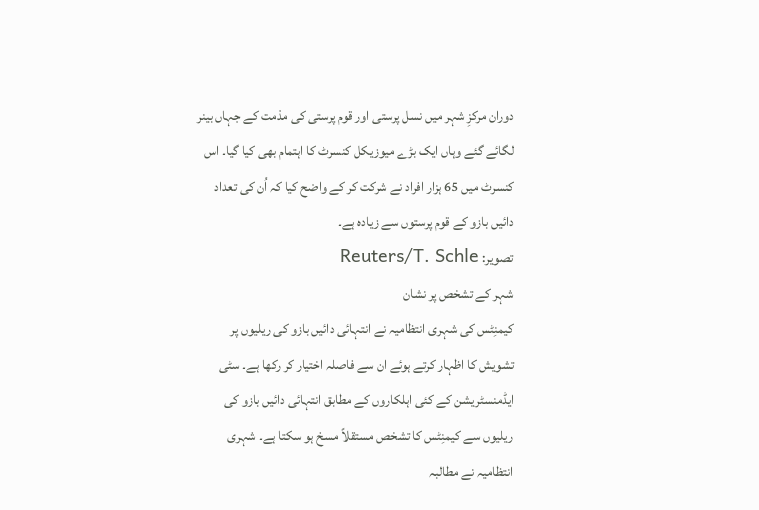دوران مرکزِ شہر میں نسل پرستی اور قوم پرستی کی مذمت کے جہاں بینر لگائے گئے وہاں ایک بڑے میوزیکل کنسرٹ کا اہتمام بھی کیا گیا۔ اس کنسرٹ میں 65 ہزار افراد نے شرکت کر کے واضح کیا کہ اُن کی تعداد دائیں بازو کے قوم پرستوں سے زیادہ ہے۔
تصویر: Reuters/T. Schle
شہر کے تشخص پر نشان
کیمنِٹس کی شہری انتظامیہ نے انتہائی دائیں بازو کی ریلیوں پر تشویش کا اظہار کرتے ہوئے ان سے فاصلہ اختیار کر رکھا ہے۔ سٹی ایڈمنسٹریشن کے کئی اہلکاروں کے مطابق انتہائی دائیں بازو کی ریلیوں سے کیمنِٹس کا تشخص مستقلاً مسخ ہو سکتا ہے۔ شہری انتظامیہ نے مطالبہ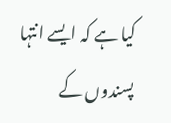کیا ہے کہ ایسے انتہا پسندوں کے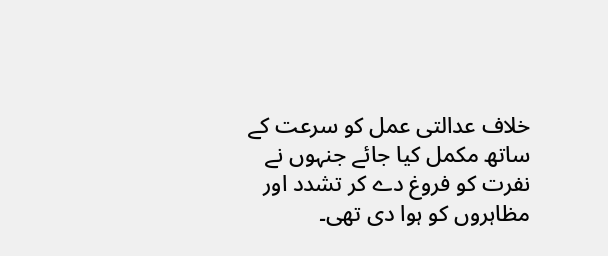خلاف عدالتی عمل کو سرعت کے ساتھ مکمل کیا جائے جنہوں نے نفرت کو فروغ دے کر تشدد اور مظاہروں کو ہوا دی تھی۔